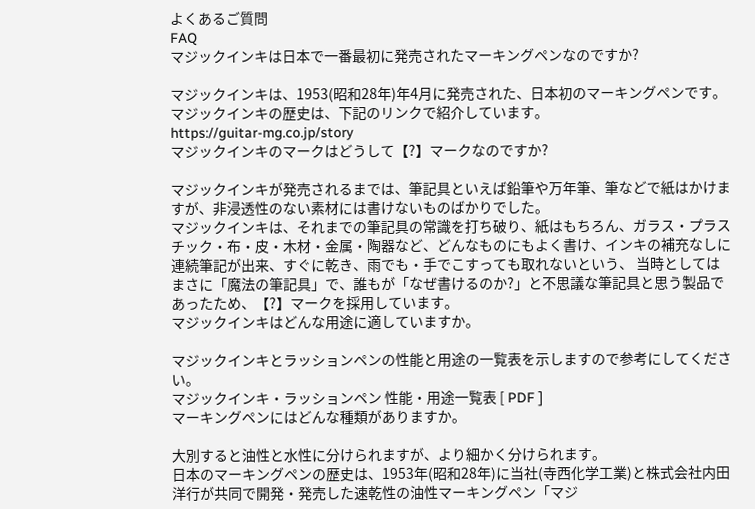よくあるご質問
FAQ
マジックインキは日本で一番最初に発売されたマーキングペンなのですか?

マジックインキは、1953(昭和28年)年4月に発売された、日本初のマーキングペンです。マジックインキの歴史は、下記のリンクで紹介しています。
https://guitar-mg.co.jp/story
マジックインキのマークはどうして【?】マークなのですか?

マジックインキが発売されるまでは、筆記具といえば鉛筆や万年筆、筆などで紙はかけますが、非浸透性のない素材には書けないものばかりでした。
マジックインキは、それまでの筆記具の常識を打ち破り、紙はもちろん、ガラス・プラスチック・布・皮・木材・金属・陶器など、どんなものにもよく書け、インキの補充なしに連続筆記が出来、すぐに乾き、雨でも・手でこすっても取れないという、 当時としてはまさに「魔法の筆記具」で、誰もが「なぜ書けるのか?」と不思議な筆記具と思う製品であったため、【?】マークを採用しています。
マジックインキはどんな用途に適していますか。

マジックインキとラッションペンの性能と用途の一覧表を示しますので参考にしてください。
マジックインキ・ラッションペン 性能・用途一覧表 [ PDF ]
マーキングペンにはどんな種類がありますか。

大別すると油性と水性に分けられますが、より細かく分けられます。
日本のマーキングペンの歴史は、1953年(昭和28年)に当社(寺西化学工業)と株式会社内田洋行が共同で開発・発売した速乾性の油性マーキングペン「マジ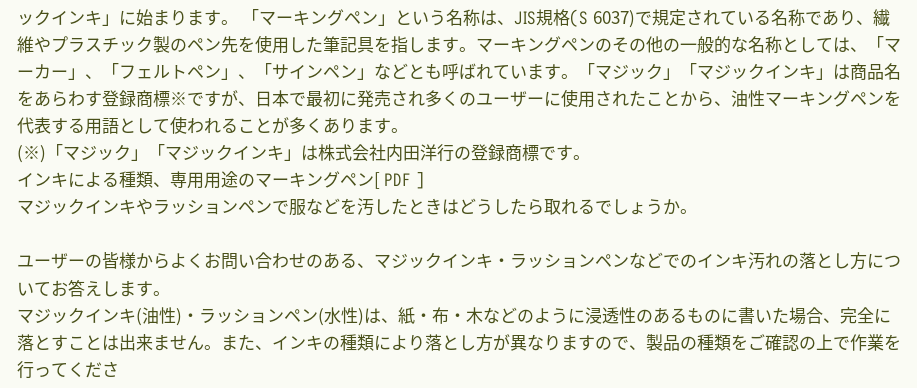ックインキ」に始まります。 「マーキングペン」という名称は、JIS規格(S 6037)で規定されている名称であり、繊維やプラスチック製のペン先を使用した筆記具を指します。マーキングペンのその他の一般的な名称としては、「マーカー」、「フェルトペン」、「サインペン」などとも呼ばれています。「マジック」「マジックインキ」は商品名をあらわす登録商標※ですが、日本で最初に発売され多くのユーザーに使用されたことから、油性マーキングペンを代表する用語として使われることが多くあります。
(※)「マジック」「マジックインキ」は株式会社内田洋行の登録商標です。
インキによる種類、専用用途のマーキングペン[ PDF ]
マジックインキやラッションペンで服などを汚したときはどうしたら取れるでしょうか。

ユーザーの皆様からよくお問い合わせのある、マジックインキ・ラッションペンなどでのインキ汚れの落とし方についてお答えします。
マジックインキ(油性)・ラッションペン(水性)は、紙・布・木などのように浸透性のあるものに書いた場合、完全に落とすことは出来ません。また、インキの種類により落とし方が異なりますので、製品の種類をご確認の上で作業を行ってくださ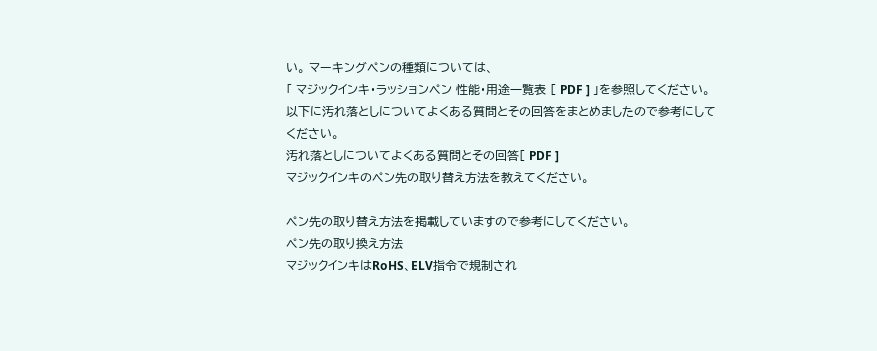い。 マーキングペンの種類については、
「 マジックインキ・ラッションペン 性能・用途一覧表 [ PDF ] 」を参照してください。
以下に汚れ落としについてよくある質問とその回答をまとめましたので参考にしてください。
汚れ落としについてよくある質問とその回答[ PDF ]
マジックインキのペン先の取り替え方法を教えてください。

ペン先の取り替え方法を掲載していますので参考にしてください。
ペン先の取り換え方法
マジックインキはRoHS、ELV指令で規制され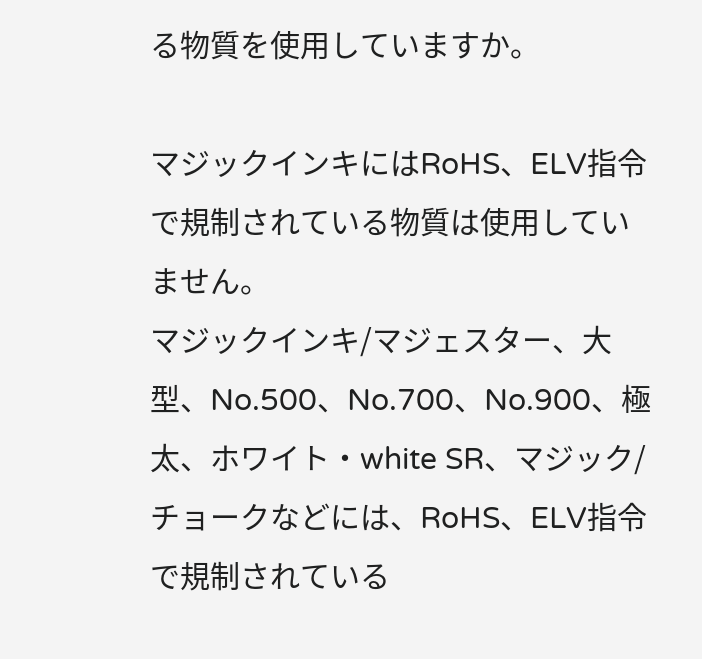る物質を使用していますか。

マジックインキにはRoHS、ELV指令で規制されている物質は使用していません。
マジックインキ/マジェスター、大型、No.500、No.700、No.900、極太、ホワイト・white SR、マジック/チョークなどには、RoHS、ELV指令で規制されている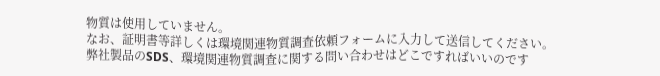物質は使用していません。
なお、証明書等詳しくは環境関連物質調査依頼フォームに入力して送信してください。
弊社製品のSDS、環境関連物質調査に関する問い合わせはどこですればいいのです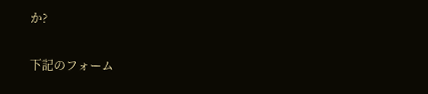か?

下記のフォーム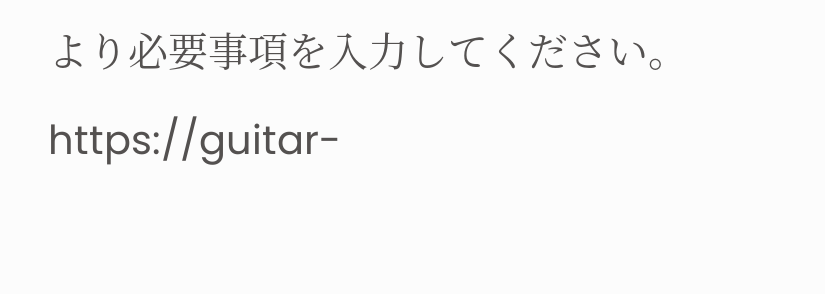より必要事項を入力してください。
https://guitar-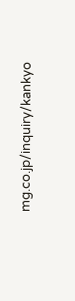mg.co.jp/inquiry/kankyo